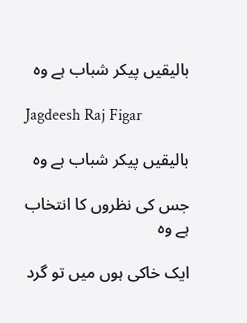بالیقیں پیکر شباب ہے وہ

Jagdeesh Raj Figar

بالیقیں پیکر شباب ہے وہ

جس کی نظروں کا انتخاب ہے وہ

ایک خاکی ہوں میں تو گرد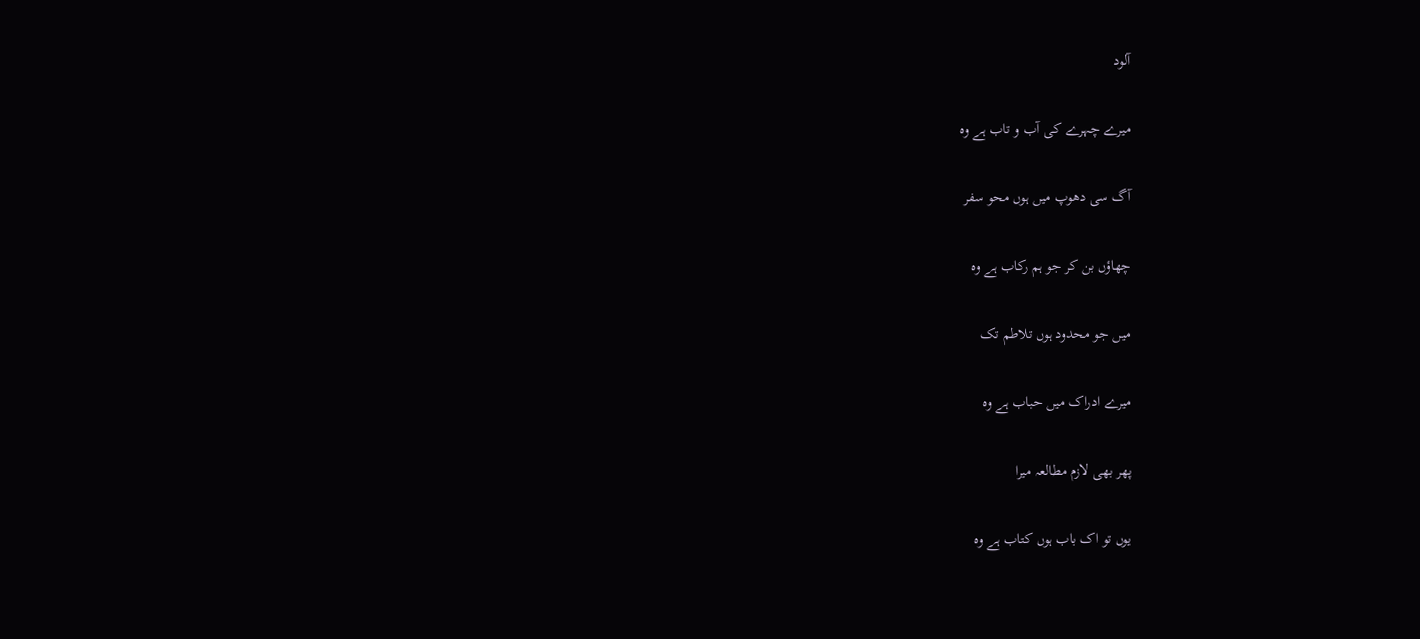آلود

میرے چہرے کی آب و تاب ہے وہ

آگ سی دھوپ میں ہوں محو سفر

چھاؤں بن کر جو ہم رکاب ہے وہ

میں جو محدود ہوں تلاطم تک

میرے ادراک میں حباب ہے وہ

پھر بھی لازم مطالعہ میرا

یوں تو اک باب ہوں کتاب ہے وہ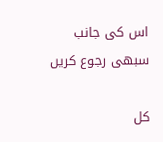اس کی جانب سبھی رجوع کریں

کل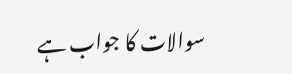سوالات کا جواب ہے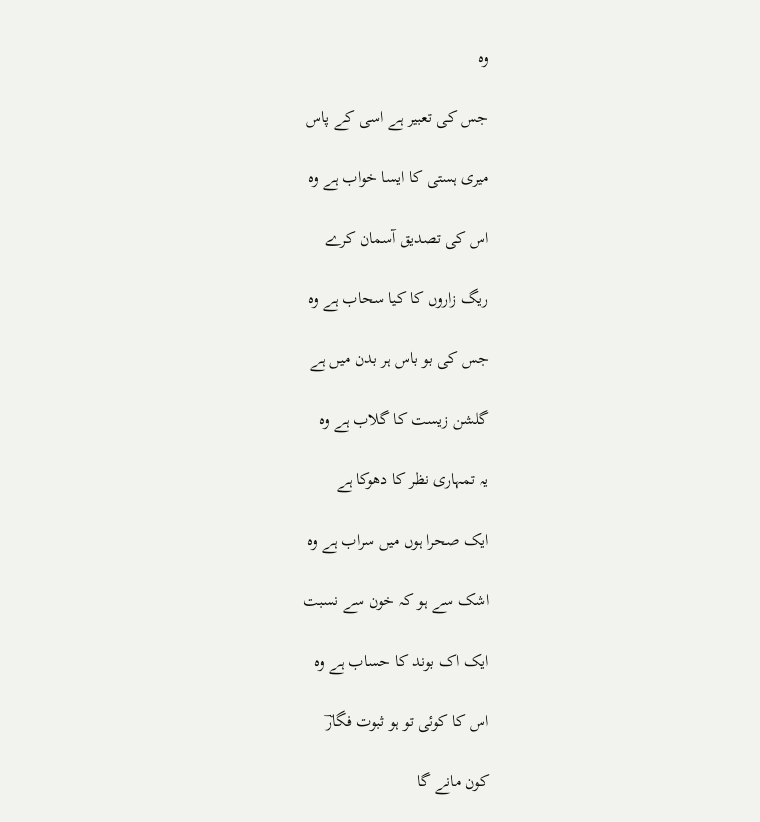وہ

جس کی تعبیر ہے اسی کے پاس

میری ہستی کا ایسا خواب ہے وہ

اس کی تصدیق آسمان کرے

ریگ زاروں کا کیا سحاب ہے وہ

جس کی بو باس ہر بدن میں ہے

گلشن زیست کا گلاب ہے وہ

یہ تمہاری نظر کا دھوکا ہے

ایک صحرا ہوں میں سراب ہے وہ

اشک سے ہو کہ خون سے نسبت

ایک اک بوند کا حساب ہے وہ

اس کا کوئی تو ہو ثبوت فگارؔ

کون مانے گا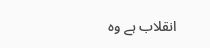انقلاب ہے وہ